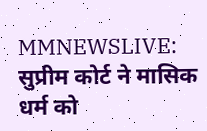MMNEWSLIVE: सुप्रीम कोर्ट ने मासिक धर्म को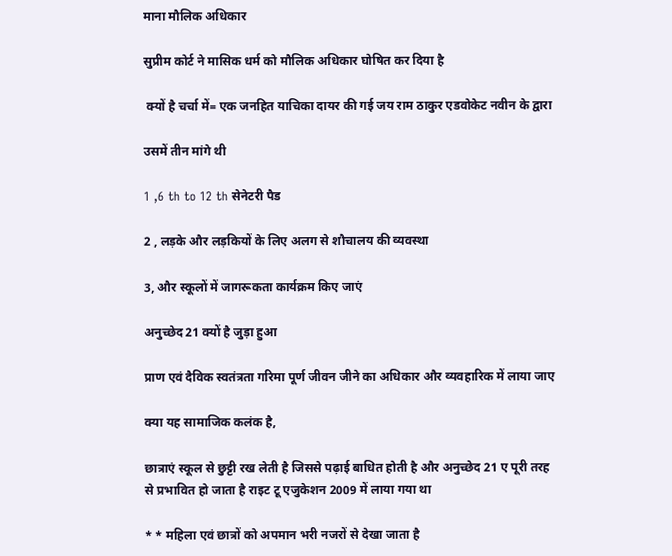माना मौलिक अधिकार

सुप्रीम कोर्ट ने मासिक धर्म को मौलिक अधिकार घोषित कर दिया है

 क्यों है चर्चा में= एक जनहित याचिका दायर की गई जय राम ठाकुर एडवोकेट नवीन के द्वारा

उसमें तीन मांगे थी

1 ,6 th to 12 th सेनेटरी पैड

2 , लड़के और लड़कियों के लिए अलग से शौचालय की व्यवस्था

3, और स्कूलों में जागरूकता कार्यक्रम किए जाएं

अनुच्छेद 21 क्यों है जुड़ा हुआ

प्राण एवं दैविक स्वतंत्रता गरिमा पूर्ण जीवन जीने का अधिकार और व्यवहारिक में लाया जाए

क्या यह सामाजिक कलंक है,

छात्राएं स्कूल से छुट्टी रख लेती है जिससे पढ़ाई बाधित होती है और अनुच्छेद 21 ए पूरी तरह से प्रभावित हो जाता है राइट टू एजुकेशन 2009 में लाया गया था

* * महिला एवं छात्रों को अपमान भरी नजरों से देखा जाता है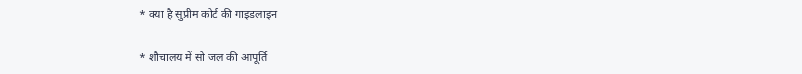* क्या है सुप्रीम कोर्ट की गाइडलाइन

* शौचालय में सो जल की आपूर्ति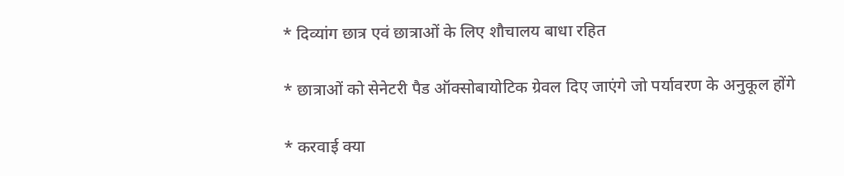* दिव्यांग छात्र एवं छात्राओं के लिए शौचालय बाधा रहित

* छात्राओं को सेनेटरी पैड ऑक्सोबायोटिक ग्रेवल दिए जाएंगे जो पर्यावरण के अनुकूल होंगे

* करवाई क्या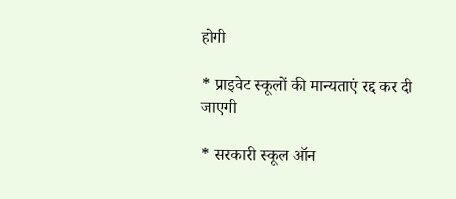होगी

* प्राइवेट स्कूलों की मान्यताएं रद्द कर दी जाएगी

* सरकारी स्कूल ऑन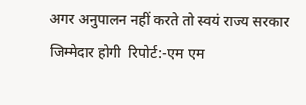अगर अनुपालन नहीं करते तो स्वयं राज्य सरकार जिम्मेदार होगी  रिपोर्ट:-एम एम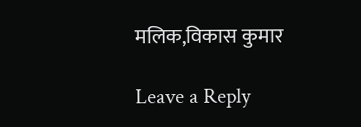मलिक,विकास कुमार

Leave a Reply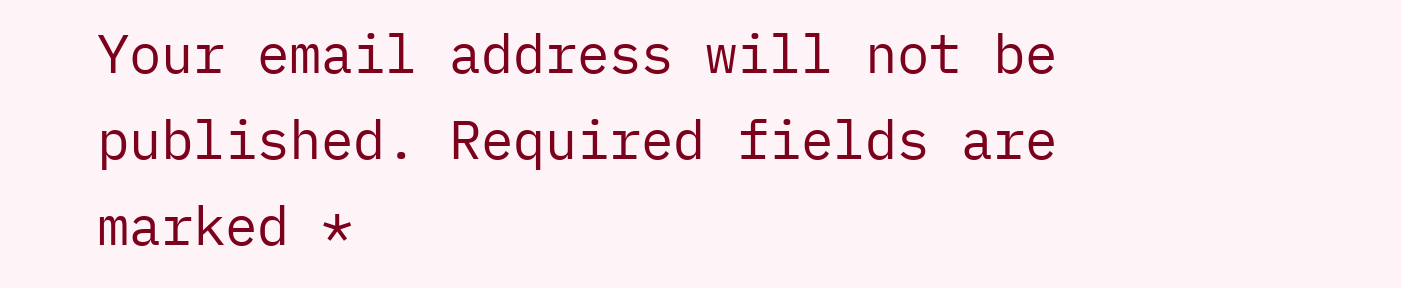Your email address will not be published. Required fields are marked *